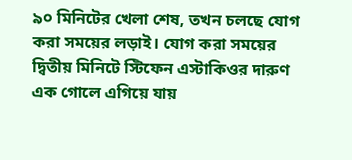৯০ মিনিটের খেলা শেষ, তখন চলছে যোগ করা সময়ের লড়াই। যোগ করা সময়ের দ্বিতীয় মিনিটে স্টিফেন এস্টাকিওর দারুণ এক গোলে এগিয়ে যায়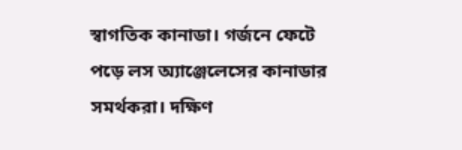স্বাগতিক কানাডা। গর্জনে ফেটে পড়ে লস অ্যাঞ্জেলেসের কানাডার সমর্থকরা। দক্ষিণ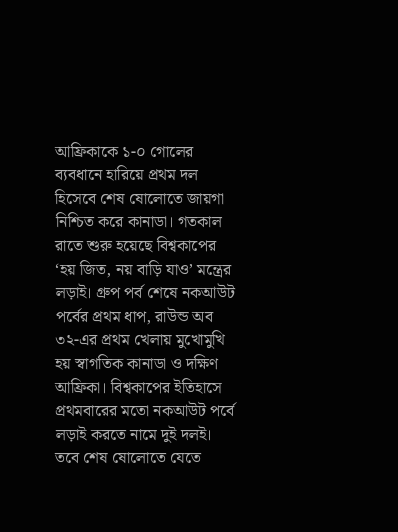আফ্রিকাকে ১-০ গোলের ব্যবধানে হারিয়ে প্রথম দল হিসেবে শেষ ষোলোতে জায়গা নিশ্চিত করে কানাডা। গতকাল রাতে শুরু হয়েছে বিশ্বকাপের ‘হয় জিত, নয় বাড়ি যাও’ মন্ত্রের লড়াই। গ্রুপ পর্ব শেষে নকআউট পর্বের প্রথম ধাপ, রাউন্ড অব ৩২-এর প্রথম খেলায় মুখোমুখি হয় স্বাগতিক কানাডা ও দক্ষিণ আফ্রিকা। বিশ্বকাপের ইতিহাসে প্রথমবারের মতো নকআউট পর্বে লড়াই করতে নামে দুই দলই। তবে শেষ ষোলোতে যেতে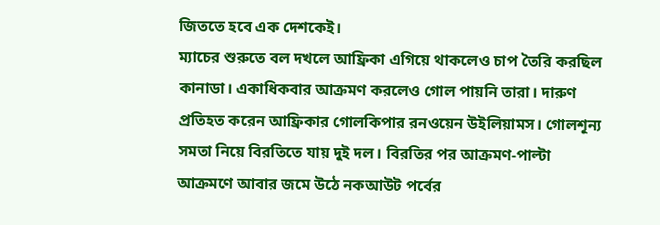জিততে হবে এক দেশকেই।
ম্যাচের শুরুতে বল দখলে আফ্রিকা এগিয়ে থাকলেও চাপ তৈরি করছিল কানাডা। একাধিকবার আক্রমণ করলেও গোল পায়নি তারা। দারুণ প্রতিহত করেন আফ্রিকার গোলকিপার রনওয়েন উইলিয়ামস। গোলশূন্য সমতা নিয়ে বিরতিতে যায় দুই দল। বিরতির পর আক্রমণ-পাল্টা আক্রমণে আবার জমে উঠে নকআউট পর্বের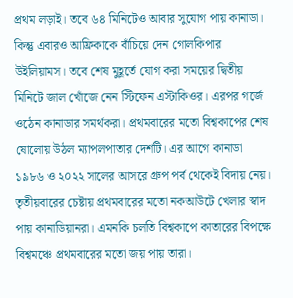প্রথম লড়াই। তবে ৬৪ মিনিটেও আবার সুযোগ পায় কানাডা। কিন্তু এবারও আফ্রিকাকে বাঁচিয়ে দেন গোলকিপার উইলিয়ামস। তবে শেষ মুহূর্তে যোগ করা সময়ের দ্বিতীয় মিনিটে জাল খোঁজে নেন স্টিফেন এস্টাকিওর। এরপর গর্জে ওঠেন কানাডার সমর্থকরা। প্রথমবারের মতো বিশ্বকাপের শেষ ষোলোয় উঠল ম্যাপলপাতার দেশটি। এর আগে কানাডা ১৯৮৬ ও ২০২২ সালের আসরে গ্রুপ পর্ব থেকেই বিদায় নেয়। তৃতীয়বারের চেষ্টায় প্রথমবারের মতো নকআউটে খেলার স্বাদ পায় কানাডিয়ানরা। এমনকি চলতি বিশ্বকাপে কাতারের বিপক্ষে বিশ্বমঞ্চে প্রথমবারের মতো জয় পায় তারা।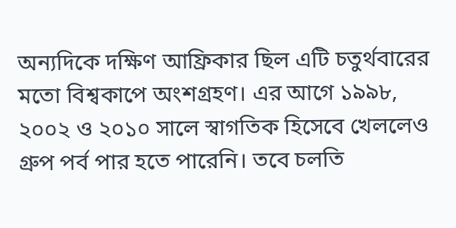অন্যদিকে দক্ষিণ আফ্রিকার ছিল এটি চতুর্থবারের মতো বিশ্বকাপে অংশগ্রহণ। এর আগে ১৯৯৮, ২০০২ ও ২০১০ সালে স্বাগতিক হিসেবে খেললেও গ্রুপ পর্ব পার হতে পারেনি। তবে চলতি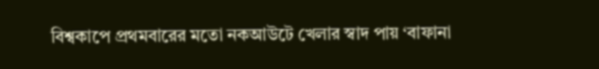বিশ্বকাপে প্রথমবারের মতো নকআউটে খেলার স্বাদ পায় ‘বাফানা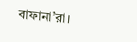বাফানা’রা।